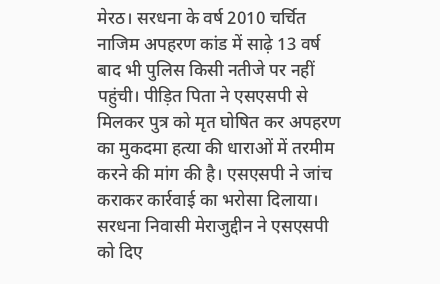मेरठ। सरधना के वर्ष 2010 चर्चित नाजिम अपहरण कांड में साढ़े 13 वर्ष बाद भी पुलिस किसी नतीजे पर नहीं पहुंची। पीड़ित पिता ने एसएसपी से मिलकर पुत्र को मृत घोषित कर अपहरण का मुकदमा हत्या की धाराओं में तरमीम करने की मांग की है। एसएसपी ने जांच कराकर कार्रवाई का भरोसा दिलाया।
सरधना निवासी मेराजुद्दीन ने एसएसपी को दिए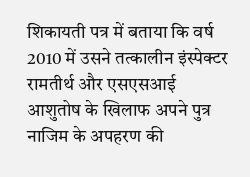शिकायती पत्र में बताया कि वर्ष 2010 में उसने तत्कालीन इंस्पेक्टर रामतीर्थ और एसएसआई आशुतोष के खिलाफ अपने पुत्र नाजिम के अपहरण की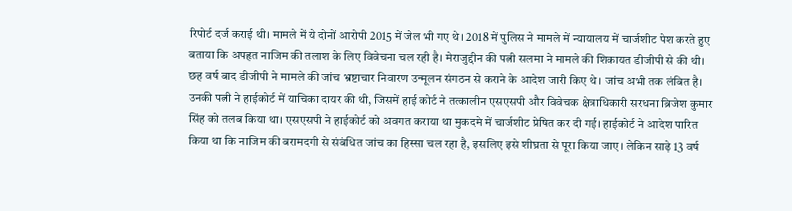रिपोर्ट दर्ज कराई थी। मामले में ये दोनों आरोपी 2015 में जेल भी गए थे। 2018 में पुलिस ने मामले में न्यायालय में चार्जशीट पेश करते हुए बताया कि अपहृत नाजिम की तलाश के लिए विवेचना चल रही है। मेराजुद्दीन की पत्नी सलमा ने मामले की शिकायत डीजीपी से की थी। छह वर्ष बाद डीजीपी ने मामले की जांच भ्रष्टाचार निवारण उन्मूलन संगठन से कराने के आदेश जारी किए थे। जांच अभी तक लंबित है। उनकी पत्नी ने हाईकोर्ट में याचिका दायर की थी, जिसमें हाई कोर्ट ने तत्कालीन एसएसपी और विवेचक क्षेत्राधिकारी सरधना ब्रिजेश कुमार सिंह को तलब किया था। एसएसपी ने हाईकोर्ट को अवगत कराया था मुकदमे में चार्जशीट प्रेषित कर दी गई। हाईकोर्ट ने आदेश पारित किया था कि नाजिम की बरामदगी से संबंधित जांच का हिस्सा चल रहा है, इसलिए इसे शीघ्रता से पूरा किया जाए। लेकिन साढ़े 13 वर्ष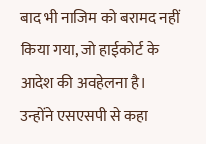बाद भी नाजिम को बरामद नहीं किया गया, जो हाईकोर्ट के आदेश की अवहेलना है। उन्होंने एसएसपी से कहा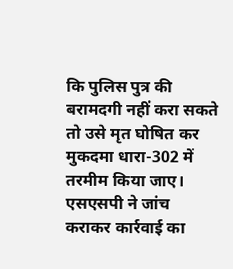कि पुलिस पुत्र की बरामदगी नहीं करा सकते तो उसे मृत घोषित कर मुकदमा धारा-302 में तरमीम किया जाए। एसएसपी ने जांच कराकर कार्रवाई का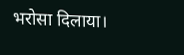भरोसा दिलाया।